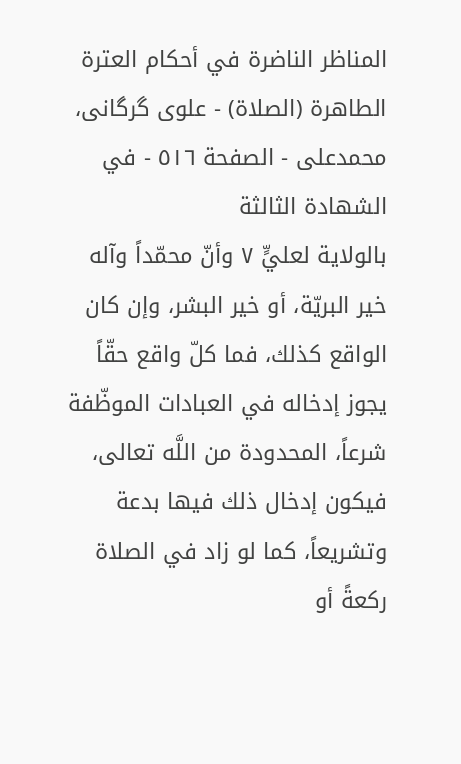المناظر الناضرة في أحکام العترة الطاهرة (الصلاة) - علوی گرگانی، محمدعلی - الصفحة ٥١٦ - في الشهادة الثالثة
بالولاية لعليٍّ ٧ وأنّ محمّداً وآله خير البريّة، أو خير البشر، وإن كان الواقع كذلك، فما كلّ واقع حقّاً يجوز إدخاله في العبادات الموظّفة شرعاً، المحدودة من اللَّه تعالى، فيكون إدخال ذلك فيها بدعة وتشريعاً، كما لو زاد في الصلاة ركعةً أو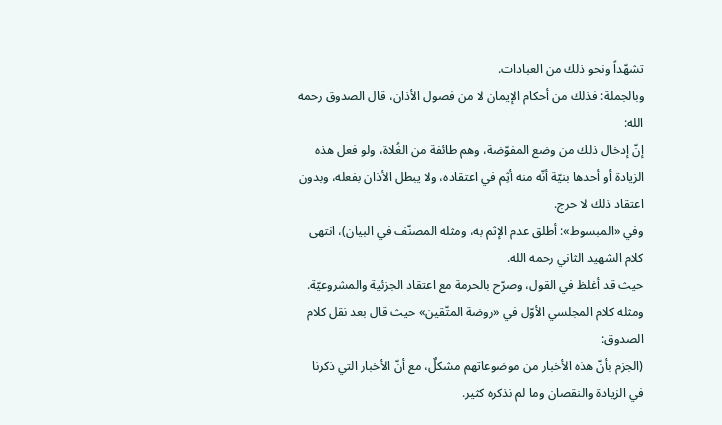تشهّداً ونحو ذلك من العبادات.
وبالجملة: فذلك من أحكام الإيمان لا من فصول الأذان، قال الصدوق رحمه الله:
إنّ إدخال ذلك من وضع المفوّضة، وهم طائفة من الغُلاة، ولو فعل هذه الزيادة أو أحدها بنيّة أنّه منه أثِم في اعتقاده، ولا يبطل الأذان بفعله، وبدون اعتقاد ذلك لا حرج.
وفي «المبسوط»: أطلق عدم الإثم به، ومثله المصنّف في البيان)، انتهى كلام الشهيد الثاني رحمه الله.
حيث قد أغلظ في القول، وصرّح بالحرمة مع اعتقاد الجزئية والمشروعيّة.
ومثله كلام المجلسي الأوّل في «روضة المتّقين» حيث قال بعد نقل كلام الصدوق:
(الجزم بأنّ هذه الأخبار من موضوعاتهم مشكلٌ، مع أنّ الأخبار التي ذكرنا في الزيادة والنقصان وما لم نذكره كثير.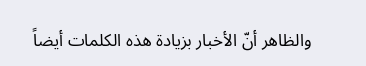والظاهر أنّ الأخبار بزيادة هذه الكلمات أيضاً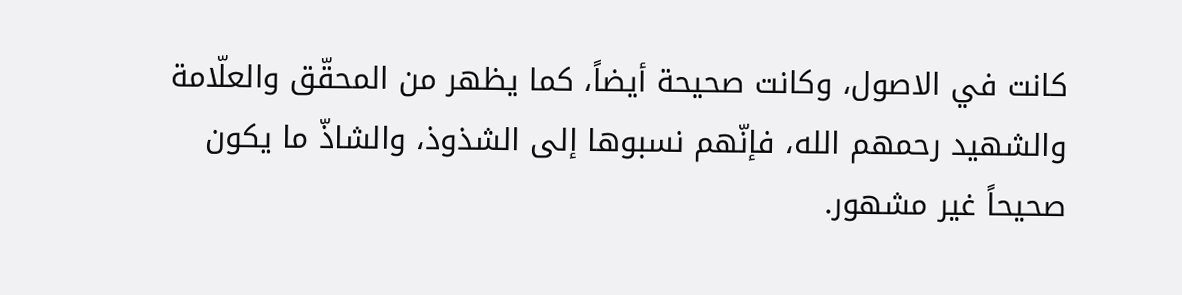كانت في الاصول، وكانت صحيحة أيضاً، كما يظهر من المحقّق والعلّامة والشهيد رحمهم الله، فإنّهم نسبوها إلى الشذوذ، والشاذّ ما يكون صحيحاً غير مشهور.